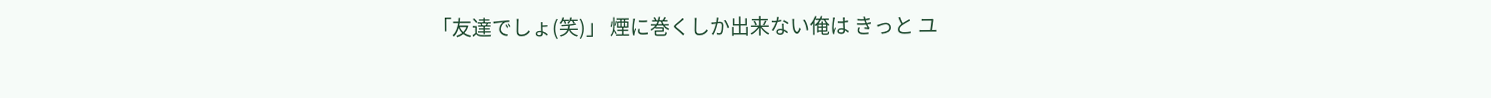「友達でしょ(笑)」 煙に巻くしか出来ない俺は きっと ユ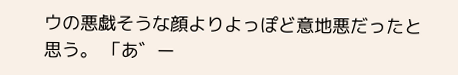ウの悪戯そうな顔よりよっぽど意地悪だったと思う。 「あ゛ー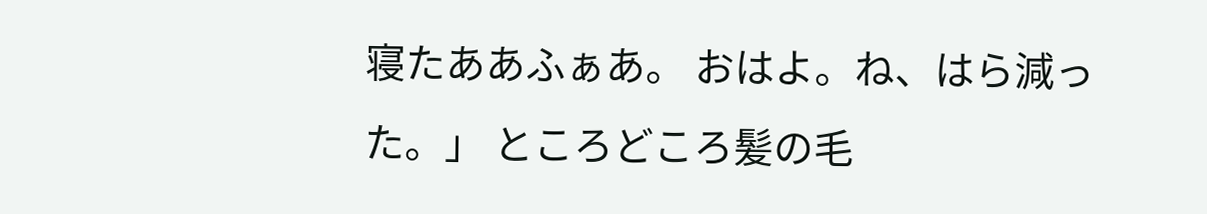寝たああふぁあ。 おはよ。ね、はら減った。」 ところどころ髪の毛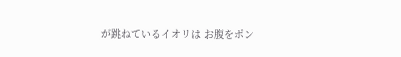が跳ねているイオリは お腹をポン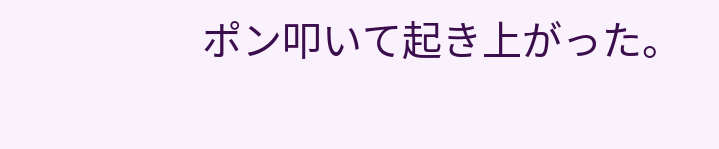ポン叩いて起き上がった。